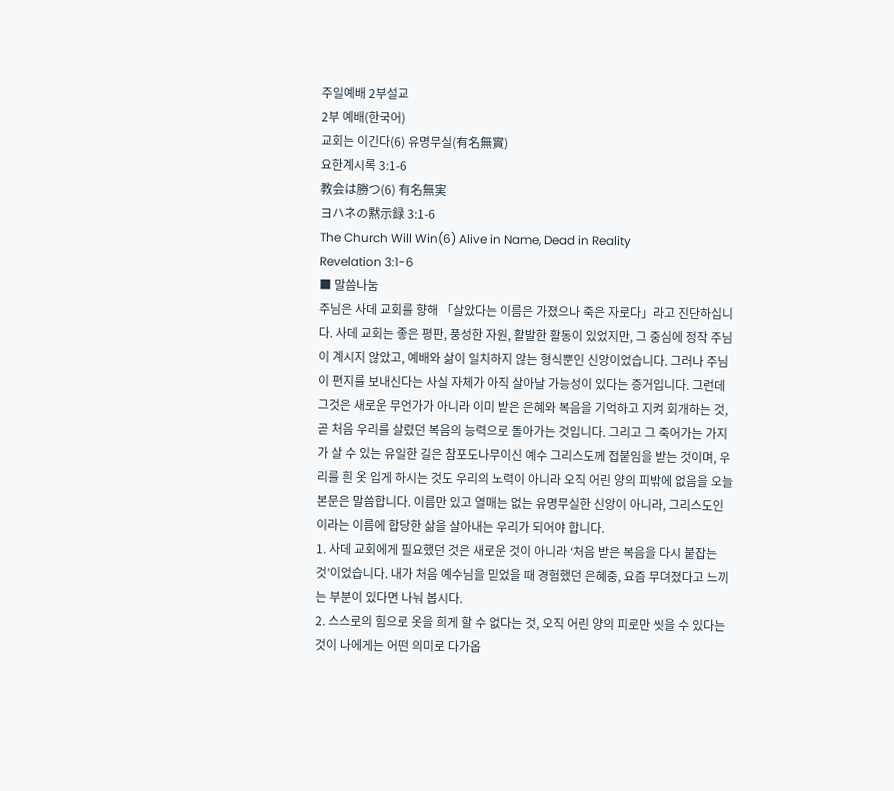주일예배 2부설교
2부 예배(한국어)
교회는 이긴다(6) 유명무실(有名無實)
요한계시록 3:1-6
教会は勝つ(6) 有名無実
ヨハネの黙示録 3:1-6
The Church Will Win(6) Alive in Name, Dead in Reality
Revelation 3:1-6
■ 말씀나눔
주님은 사데 교회를 향해 「살았다는 이름은 가졌으나 죽은 자로다」라고 진단하십니다. 사데 교회는 좋은 평판, 풍성한 자원, 활발한 활동이 있었지만, 그 중심에 정작 주님이 계시지 않았고, 예배와 삶이 일치하지 않는 형식뿐인 신앙이었습니다. 그러나 주님이 편지를 보내신다는 사실 자체가 아직 살아날 가능성이 있다는 증거입니다. 그런데 그것은 새로운 무언가가 아니라 이미 받은 은혜와 복음을 기억하고 지켜 회개하는 것, 곧 처음 우리를 살렸던 복음의 능력으로 돌아가는 것입니다. 그리고 그 죽어가는 가지가 살 수 있는 유일한 길은 참포도나무이신 예수 그리스도께 접붙임을 받는 것이며, 우리를 흰 옷 입게 하시는 것도 우리의 노력이 아니라 오직 어린 양의 피밖에 없음을 오늘 본문은 말씀합니다. 이름만 있고 열매는 없는 유명무실한 신앙이 아니라, 그리스도인이라는 이름에 합당한 삶을 살아내는 우리가 되어야 합니다.
1. 사데 교회에게 필요했던 것은 새로운 것이 아니라 ‘처음 받은 복음을 다시 붙잡는 것’이었습니다. 내가 처음 예수님을 믿었을 때 경험했던 은혜중, 요즘 무뎌졌다고 느끼는 부분이 있다면 나눠 봅시다.
2. 스스로의 힘으로 옷을 희게 할 수 없다는 것, 오직 어린 양의 피로만 씻을 수 있다는 것이 나에게는 어떤 의미로 다가옵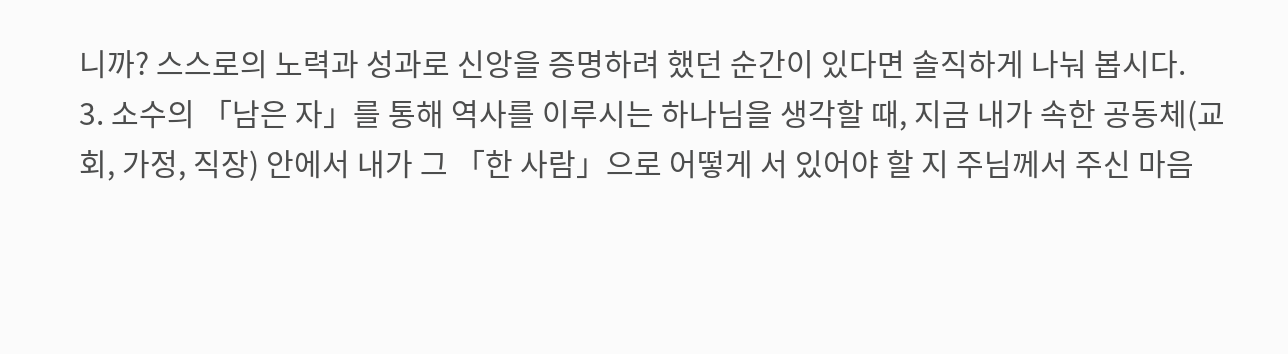니까? 스스로의 노력과 성과로 신앙을 증명하려 했던 순간이 있다면 솔직하게 나눠 봅시다.
3. 소수의 「남은 자」를 통해 역사를 이루시는 하나님을 생각할 때, 지금 내가 속한 공동체(교회, 가정, 직장) 안에서 내가 그 「한 사람」으로 어떻게 서 있어야 할 지 주님께서 주신 마음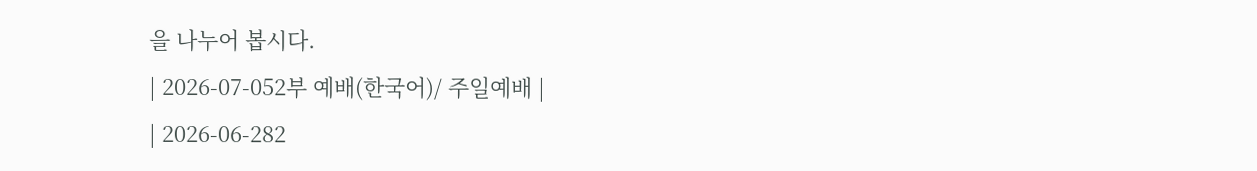을 나누어 봅시다.
| 2026-07-052부 예배(한국어)/ 주일예배 |
| 2026-06-282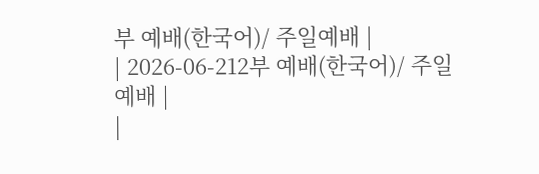부 예배(한국어)/ 주일예배 |
| 2026-06-212부 예배(한국어)/ 주일예배 |
|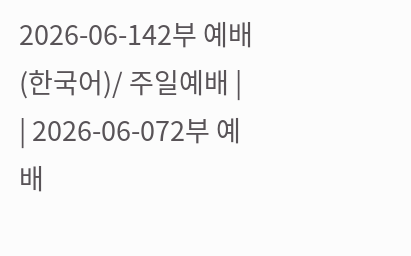2026-06-142부 예배(한국어)/ 주일예배 |
| 2026-06-072부 예배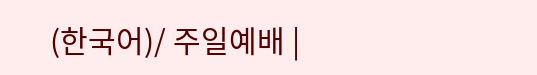(한국어)/ 주일예배 |